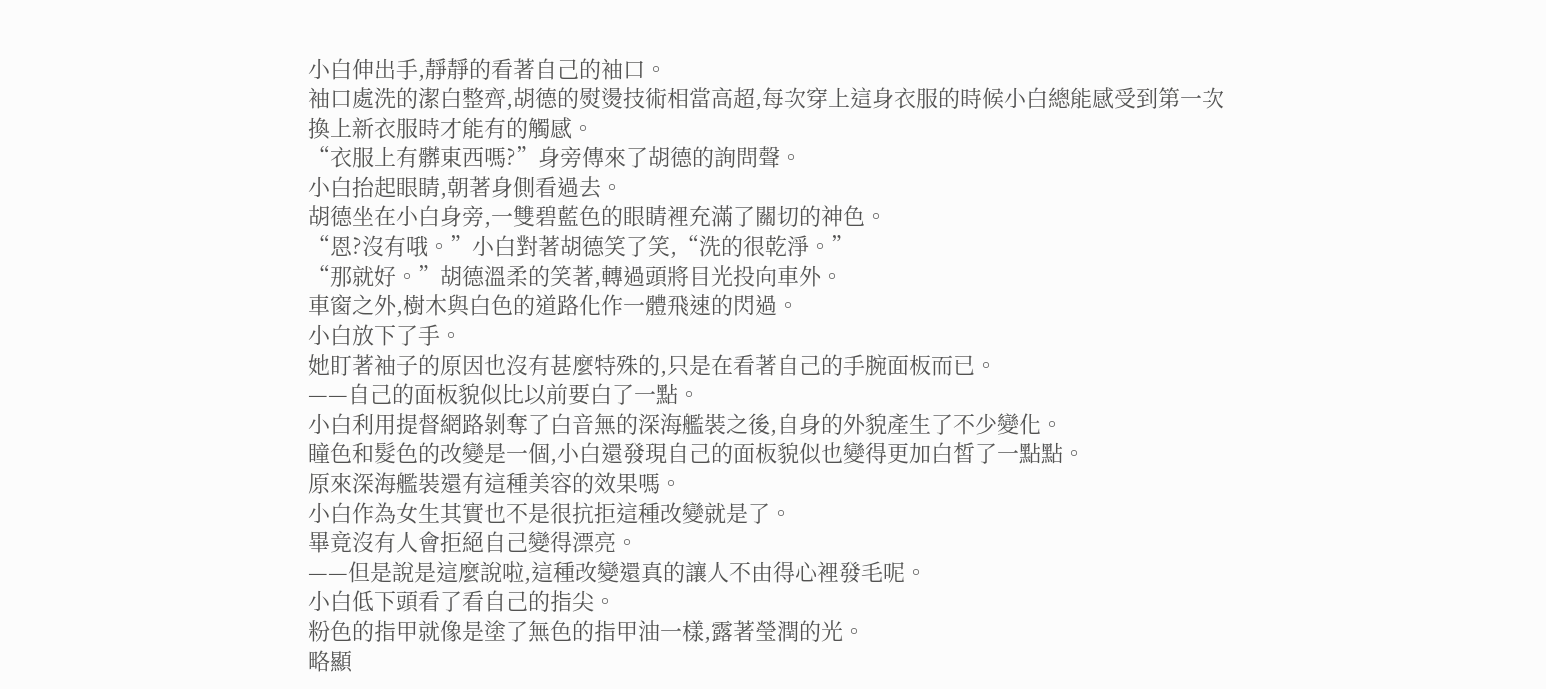小白伸出手,靜靜的看著自己的袖口。
袖口處洗的潔白整齊,胡德的熨燙技術相當高超,每次穿上這身衣服的時候小白總能感受到第一次換上新衣服時才能有的觸感。
“衣服上有髒東西嗎?”身旁傳來了胡德的詢問聲。
小白抬起眼睛,朝著身側看過去。
胡德坐在小白身旁,一雙碧藍色的眼睛裡充滿了關切的神色。
“恩?沒有哦。”小白對著胡德笑了笑,“洗的很乾淨。”
“那就好。”胡德溫柔的笑著,轉過頭將目光投向車外。
車窗之外,樹木與白色的道路化作一體飛速的閃過。
小白放下了手。
她盯著袖子的原因也沒有甚麼特殊的,只是在看著自己的手腕面板而已。
——自己的面板貌似比以前要白了一點。
小白利用提督網路剝奪了白音無的深海艦裝之後,自身的外貌產生了不少變化。
瞳色和髮色的改變是一個,小白還發現自己的面板貌似也變得更加白皙了一點點。
原來深海艦裝還有這種美容的效果嗎。
小白作為女生其實也不是很抗拒這種改變就是了。
畢竟沒有人會拒絕自己變得漂亮。
——但是說是這麼說啦,這種改變還真的讓人不由得心裡發毛呢。
小白低下頭看了看自己的指尖。
粉色的指甲就像是塗了無色的指甲油一樣,露著瑩潤的光。
略顯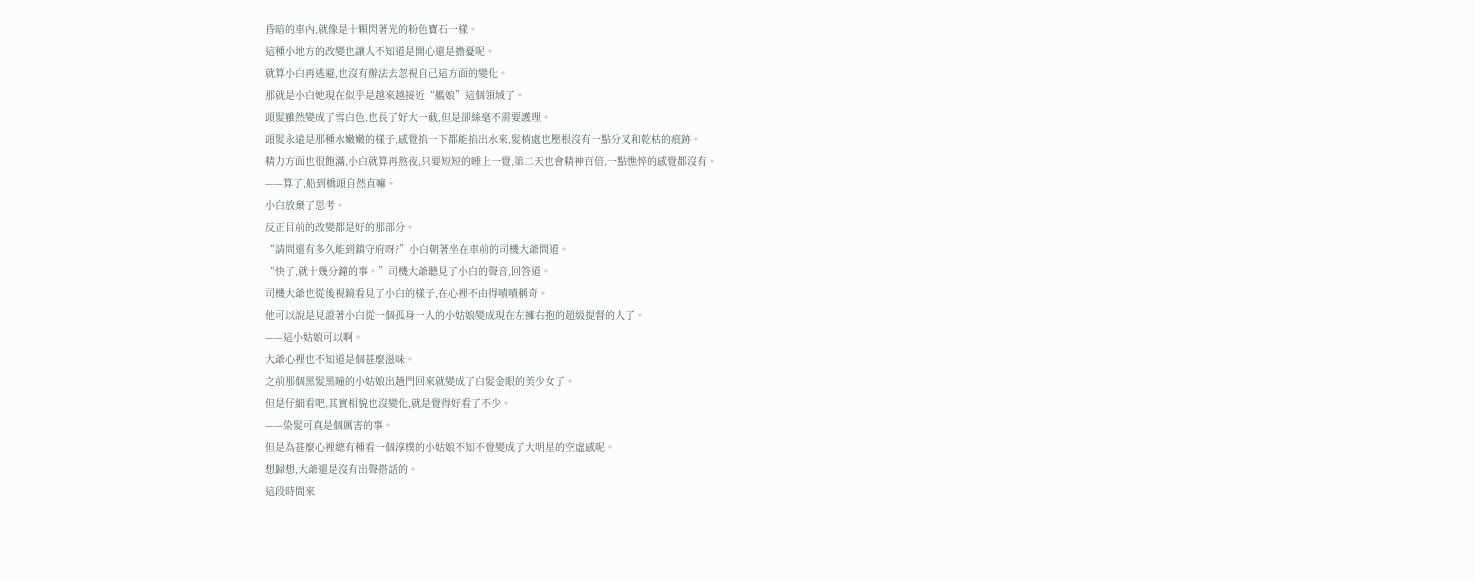昏暗的車內,就像是十顆閃著光的粉色寶石一樣。
這種小地方的改變也讓人不知道是開心還是擔憂呢。
就算小白再逃避,也沒有辦法去忽視自己這方面的變化。
那就是小白她現在似乎是越來越接近“艦娘”這個領域了。
頭髮雖然變成了雪白色,也長了好大一截,但是卻絲毫不需要護理。
頭髮永遠是那種水嫩嫩的樣子,感覺掐一下都能掐出水來,髮梢處也壓根沒有一點分叉和乾枯的痕跡。
精力方面也很飽滿,小白就算再熬夜,只要短短的睡上一覺,第二天也會精神百倍,一點憔悴的感覺都沒有。
——算了,船到橋頭自然直嘛。
小白放棄了思考。
反正目前的改變都是好的那部分。
“請問還有多久能到鎮守府呀?”小白朝著坐在車前的司機大爺問道。
“快了,就十幾分鐘的事。”司機大爺聽見了小白的聲音,回答道。
司機大爺也從後視鏡看見了小白的樣子,在心裡不由得嘖嘖稱奇。
他可以說是見證著小白從一個孤身一人的小姑娘變成現在左擁右抱的超級提督的人了。
——這小姑娘可以啊。
大爺心裡也不知道是個甚麼滋味。
之前那個黑髮黑瞳的小姑娘出趟門回來就變成了白髮金眼的美少女了。
但是仔細看吧,其實相貌也沒變化,就是覺得好看了不少。
——染髮可真是個厲害的事。
但是為甚麼心裡總有種看一個淳樸的小姑娘不知不覺變成了大明星的空虛感呢。
想歸想,大爺還是沒有出聲搭話的。
這段時間來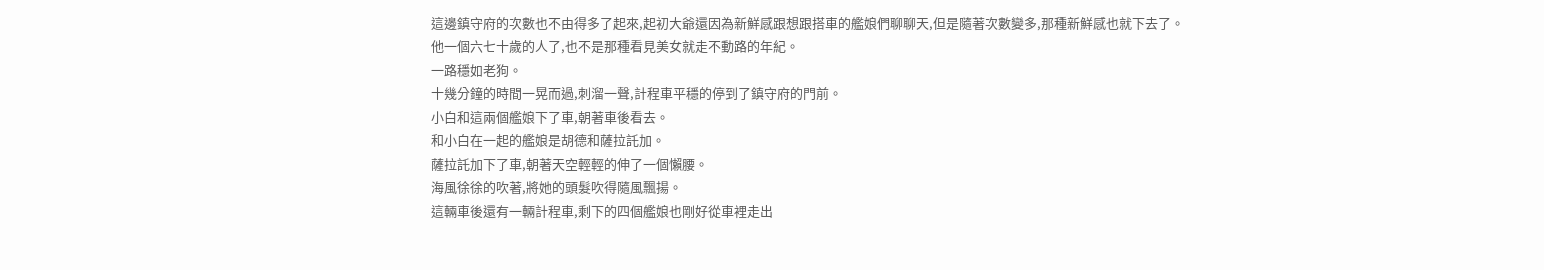這邊鎮守府的次數也不由得多了起來,起初大爺還因為新鮮感跟想跟搭車的艦娘們聊聊天,但是隨著次數變多,那種新鮮感也就下去了。
他一個六七十歲的人了,也不是那種看見美女就走不動路的年紀。
一路穩如老狗。
十幾分鐘的時間一晃而過,刺溜一聲,計程車平穩的停到了鎮守府的門前。
小白和這兩個艦娘下了車,朝著車後看去。
和小白在一起的艦娘是胡德和薩拉託加。
薩拉託加下了車,朝著天空輕輕的伸了一個懶腰。
海風徐徐的吹著,將她的頭髮吹得隨風飄揚。
這輛車後還有一輛計程車,剩下的四個艦娘也剛好從車裡走出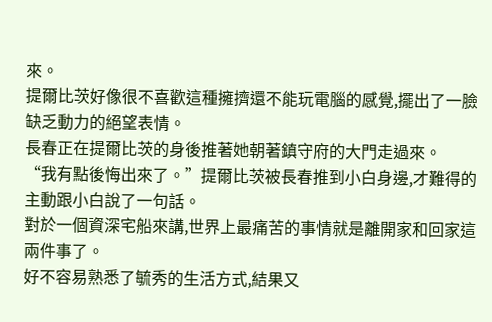來。
提爾比茨好像很不喜歡這種擁擠還不能玩電腦的感覺,擺出了一臉缺乏動力的絕望表情。
長春正在提爾比茨的身後推著她朝著鎮守府的大門走過來。
“我有點後悔出來了。”提爾比茨被長春推到小白身邊,才難得的主動跟小白說了一句話。
對於一個資深宅船來講,世界上最痛苦的事情就是離開家和回家這兩件事了。
好不容易熟悉了毓秀的生活方式,結果又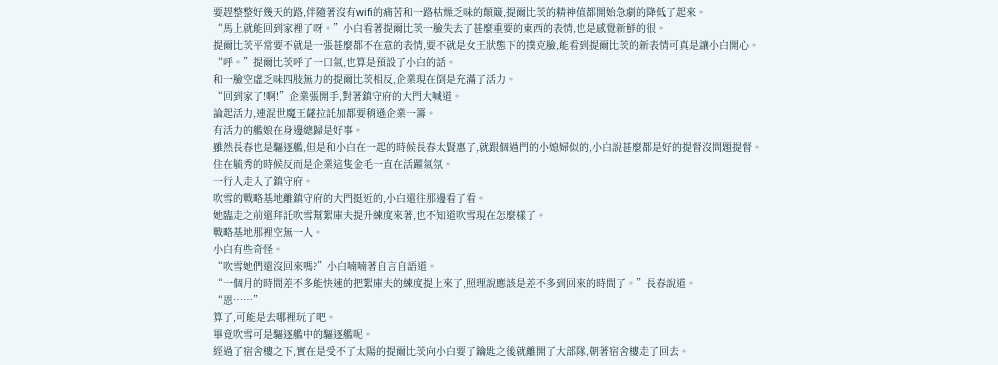要趕整整好幾天的路,伴隨著沒有wifi的痛苦和一路枯燥乏味的顛簸,提爾比茨的精神值都開始急劇的降低了起來。
“馬上就能回到家裡了呀。”小白看著提爾比茨一臉失去了甚麼重要的東西的表情,也是感覺新鮮的很。
提爾比茨平常要不就是一張甚麼都不在意的表情,要不就是女王狀態下的撲克臉,能看到提爾比茨的新表情可真是讓小白開心。
“呼。”提爾比茨呼了一口氣,也算是預設了小白的話。
和一臉空虛乏味四肢無力的提爾比茨相反,企業現在倒是充滿了活力。
“回到家了!啊!”企業張開手,對著鎮守府的大門大喊道。
論起活力,連混世魔王薩拉託加都要稍遜企業一籌。
有活力的艦娘在身邊總歸是好事。
雖然長春也是驅逐艦,但是和小白在一起的時候長春太賢惠了,就跟個過門的小媳婦似的,小白說甚麼都是好的提督沒問題提督。
住在毓秀的時候反而是企業這隻金毛一直在活躍氣氛。
一行人走入了鎮守府。
吹雪的戰略基地離鎮守府的大門挺近的,小白還往那邊看了看。
她臨走之前還拜託吹雪幫絮庫夫提升練度來著,也不知道吹雪現在怎麼樣了。
戰略基地那裡空無一人。
小白有些奇怪。
“吹雪她們還沒回來嗎?”小白喃喃著自言自語道。
“一個月的時間差不多能快速的把絮庫夫的練度提上來了,照理說應該是差不多到回來的時間了。”長春說道。
“恩……”
算了,可能是去哪裡玩了吧。
畢竟吹雪可是驅逐艦中的驅逐艦呢。
經過了宿舍樓之下,實在是受不了太陽的提爾比茨向小白要了鑰匙之後就離開了大部隊,朝著宿舍樓走了回去。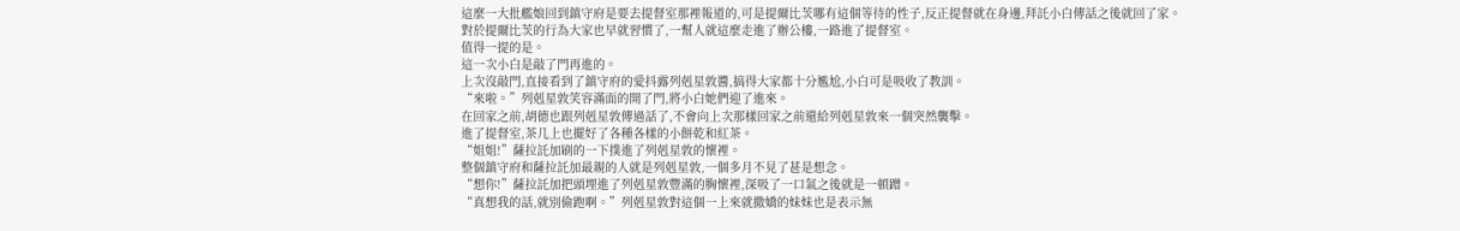這麼一大批艦娘回到鎮守府是要去提督室那裡報道的,可是提爾比茨哪有這個等待的性子,反正提督就在身邊,拜託小白傳話之後就回了家。
對於提爾比茨的行為大家也早就習慣了,一幫人就這麼走進了辦公樓,一路進了提督室。
值得一提的是。
這一次小白是敲了門再進的。
上次沒敲門,直接看到了鎮守府的愛抖露列剋星敦醬,搞得大家都十分尷尬,小白可是吸收了教訓。
“來啦。”列剋星敦笑容滿面的開了門,將小白她們迎了進來。
在回家之前,胡德也跟列剋星敦傳過話了,不會向上次那樣回家之前還給列剋星敦來一個突然襲擊。
進了提督室,茶几上也擺好了各種各樣的小餅乾和紅茶。
“姐姐!”薩拉託加刷的一下撲進了列剋星敦的懷裡。
整個鎮守府和薩拉託加最親的人就是列剋星敦,一個多月不見了甚是想念。
“想你!”薩拉託加把頭埋進了列剋星敦豐滿的胸懷裡,深吸了一口氣之後就是一頓蹭。
“真想我的話,就別偷跑啊。”列剋星敦對這個一上來就撒嬌的妹妹也是表示無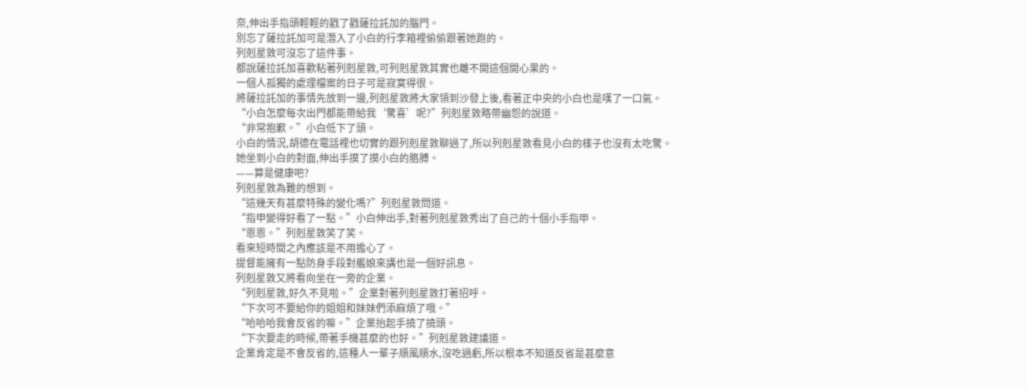奈,伸出手指頭輕輕的戳了戳薩拉託加的腦門。
別忘了薩拉託加可是潛入了小白的行李箱裡偷偷跟著她跑的。
列剋星敦可沒忘了這件事。
都說薩拉託加喜歡粘著列剋星敦,可列剋星敦其實也離不開這個開心果的。
一個人孤獨的處理檔案的日子可是寂寞得很。
將薩拉託加的事情先放到一邊,列剋星敦將大家領到沙發上後,看著正中央的小白也是嘆了一口氣。
“小白怎麼每次出門都能帶給我‘驚喜’呢?”列剋星敦略帶幽怨的說道。
“非常抱歉。”小白低下了頭。
小白的情況,胡德在電話裡也切實的跟列剋星敦聊過了,所以列剋星敦看見小白的樣子也沒有太吃驚。
她坐到小白的對面,伸出手摸了摸小白的胳膊。
——算是健康吧?
列剋星敦為難的想到。
“這幾天有甚麼特殊的變化嗎?”列剋星敦問道。
“指甲變得好看了一點。”小白伸出手,對著列剋星敦秀出了自己的十個小手指甲。
“恩恩。”列剋星敦笑了笑。
看來短時間之內應該是不用擔心了。
提督能擁有一點防身手段對艦娘來講也是一個好訊息。
列剋星敦又將看向坐在一旁的企業。
“列剋星敦,好久不見啦。”企業對著列剋星敦打著招呼。
“下次可不要給你的姐姐和妹妹們添麻煩了哦。”
“哈哈哈我會反省的嘛。”企業抬起手撓了撓頭。
“下次要走的時候,帶著手機甚麼的也好。”列剋星敦建議道。
企業肯定是不會反省的,這種人一輩子順風順水,沒吃過虧,所以根本不知道反省是甚麼意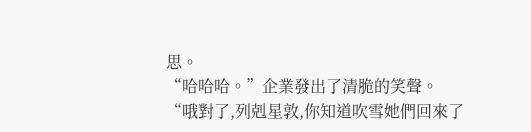思。
“哈哈哈。”企業發出了清脆的笑聲。
“哦對了,列剋星敦,你知道吹雪她們回來了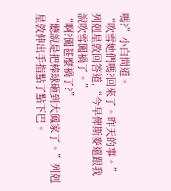嗎?”小白問道。
“吹雪她們嗎?回來了。昨天的事。”列剋星敦回答道,“今早俾斯麥還跟我說吹雪闖禍了。”
“啊?闖甚麼禍了?”
“聽說是把棒球砸到大鳳家了。”列剋星敦伸出手指點了點下巴。